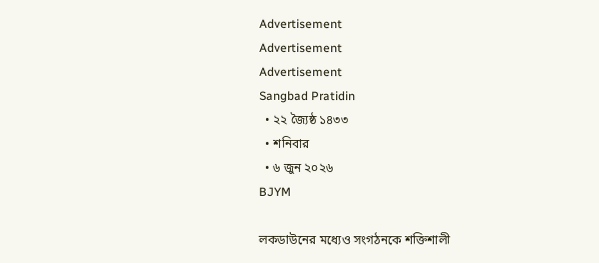Advertisement
Advertisement
Advertisement
Sangbad Pratidin
  • ২২ জ্যৈষ্ঠ ১৪৩৩
  • শনিবার
  • ৬ জুন ২০২৬
BJYM

লকডাউনের মধ্যেও সংগঠনকে শক্তিশালী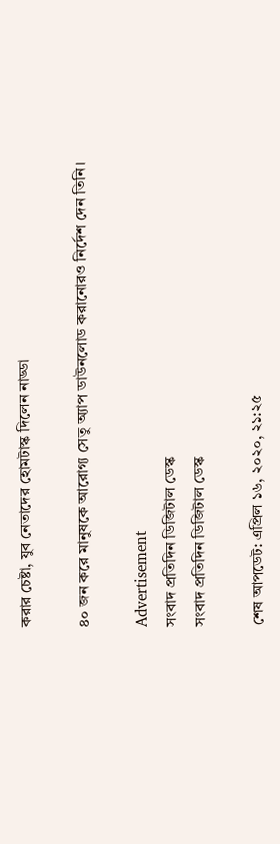করার চেষ্টা, যুব নেতাদের হোমটাস্ক দিলেন নাড্ডা

৪০ জন করে মানুষকে আরোগ্য সেতু অ্যাপ ডাউনলোড করানোরও নির্দেশ দেন তিনি।

Advertisement
সংবাদ প্রতিদিন ডিজিটাল ডেস্ক
সংবাদ প্রতিদিন ডিজিটাল ডেস্ক

শেষ আপডেট: এপ্রিল ১৬, ২০২০, ২১:২৫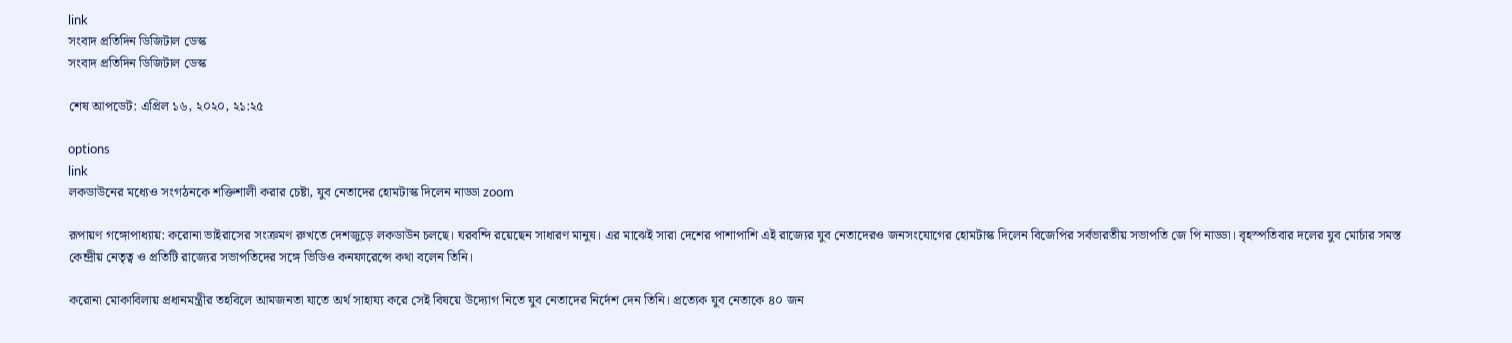link
সংবাদ প্রতিদিন ডিজিটাল ডেস্ক
সংবাদ প্রতিদিন ডিজিটাল ডেস্ক

শেষ আপডেট: এপ্রিল ১৬, ২০২০, ২১:২৫

options
link
লকডাউনের মধ্যেও সংগঠনকে শক্তিশালী করার চেষ্টা, যুব নেতাদের হোমটাস্ক দিলেন নাড্ডা zoom

রূপায়ণ গঙ্গোপাধ্যায়: করোনা ভাইরাসের সংক্রমণ রুখতে দেশজুড়ে লকডাউন চলছে। ঘরবন্দি রয়েছেন সাধারণ মানুষ। এর মাঝেই সারা দেশের পাশাপাশি এই রাজ্যের যুব নেতাদেরও জনসংযোগের হোমটাস্ক দিলেন বিজেপির সর্বভারতীয় সভাপতি জে পি নাড্ডা। বৃহস্পতিবার দলের যুব মোর্চার সমস্ত কেন্দ্রীয় নেতৃত্ব ও প্রতিটি রাজ্যের সভাপতিদের সঙ্গে ভিডিও কনফারেন্সে কথা বলেন তিনি।

করোনা মোকাবিলায় প্রধানমন্ত্রীর তহবিলে আমজনতা যাতে অর্থ সাহায্য করে সেই বিষয়ে উদ্যোগ নিতে যুব নেতাদের নির্দেশ দেন তিনি। প্রত্যেক যুব নেতাকে ৪০ জন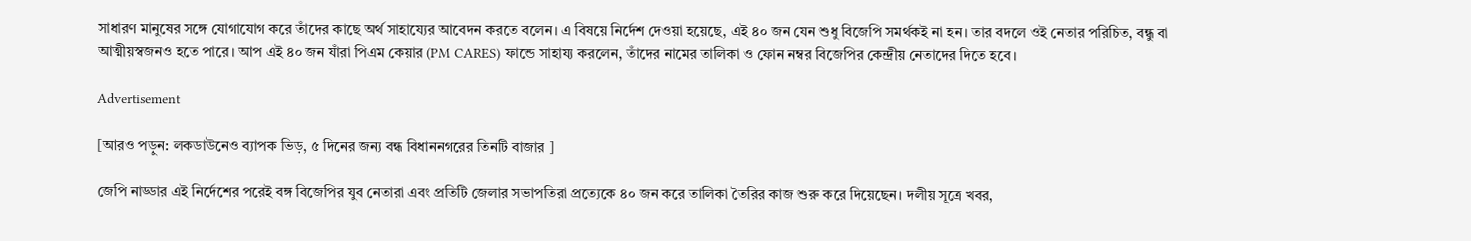সাধারণ মানুষের সঙ্গে যোগাযোগ করে তাঁদের কাছে অর্থ সাহায্যের আবেদন করতে বলেন। এ বিষয়ে নির্দেশ দেওয়া হয়েছে, এই ৪০ জন যেন শুধু বিজেপি সমর্থকই না হন। তার বদলে ওই নেতার পরিচিত, বন্ধু বা আত্মীয়স্বজনও হতে পারে। আপ এই ৪০ জন যাঁরা পিএম কেয়ার (PM CARES) ফান্ডে সাহায্য করলেন, তাঁদের নামের তালিকা ও ফোন নম্বর বিজেপির কেন্দ্রীয় নেতাদের দিতে হবে।

Advertisement

[আরও পড়ুন: লকডাউনেও ব্যাপক ভিড়, ৫ দিনের জন্য বন্ধ বিধাননগরের তিনটি বাজার ]

জেপি নাড্ডার এই নির্দেশের পরেই বঙ্গ বিজেপির যুব নেতারা এবং প্রতিটি জেলার সভাপতিরা প্রত্যেকে ৪০ জন করে তালিকা তৈরির কাজ শুরু করে দিয়েছেন। দলীয় সূত্রে খবর,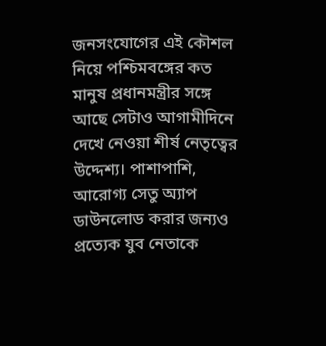জনসংযোগের এই কৌশল নিয়ে পশ্চিমবঙ্গের কত মানুষ প্রধানমন্ত্রীর সঙ্গে আছে সেটাও আগামীদিনে দেখে নেওয়া শীর্ষ নেতৃত্বের উদ্দেশ্য। পাশাপাশি, আরোগ্য সেতু অ্যাপ ডাউনলোড করার জন্যও প্রত্যেক যুব নেতাকে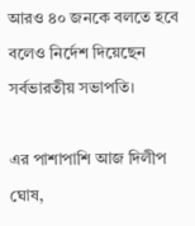আরও ৪০ জনকে বলতে হবে বলেও নির্দেশ দিয়েছেন সর্বভারতীয় সভাপতি।

এর পাশাপাশি আজ দিলীপ ঘোষ,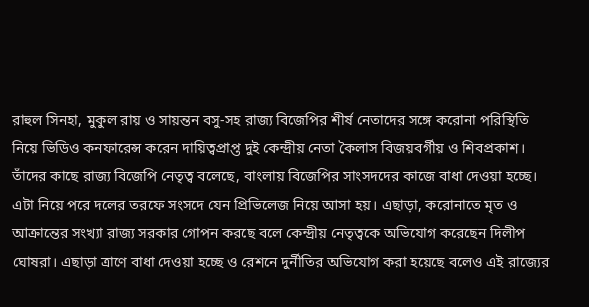রাহুল সিনহা, মুকুল রায় ও সায়ন্তন বসু-সহ রাজ্য বিজেপির শীর্ষ নেতাদের সঙ্গে করোনা পরিস্থিতি নিয়ে ভিডিও কনফারেন্স করেন দায়িত্বপ্রাপ্ত দুই কেন্দ্রীয় নেতা কৈলাস বিজয়বর্গীয় ও শিবপ্রকাশ। তাঁদের কাছে রাজ্য বিজেপি নেতৃত্ব বলেছে, বাংলায় বিজেপির সাংসদদের কাজে বাধা দেওয়া হচ্ছে। এটা নিয়ে পরে দলের তরফে সংসদে যেন প্রিভিলেজ নিয়ে আসা হয়। এছাড়া, করোনাতে মৃত ও আক্রান্তের সংখ্যা রাজ্য সরকার গোপন করছে বলে কেন্দ্রীয় নেতৃত্বকে অভিযোগ করেছেন দিলীপ ঘোষরা। এছাড়া ত্রাণে বাধা দেওয়া হচ্ছে ও রেশনে দুর্নীতির অভিযোগ করা হয়েছে বলেও এই রাজ্যের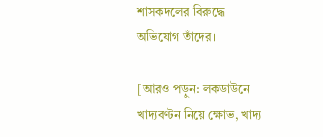শাসকদলের বিরুদ্ধে অভিযোগ তাঁদের।

[আরও পড়ুন: লকডাউনে খাদ্যবণ্টন নিয়ে ক্ষোভ, খাদ্য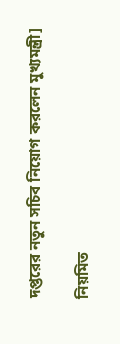দপ্তরের নতুন সচিব নিয়োগ করলেন মুখ্যমন্ত্রী]

নিয়মিত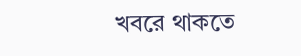খবরে থাকতে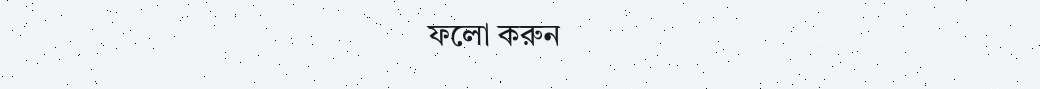ফলো করুন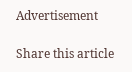Advertisement

Share this article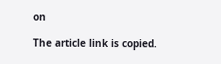on

The article link is copied.